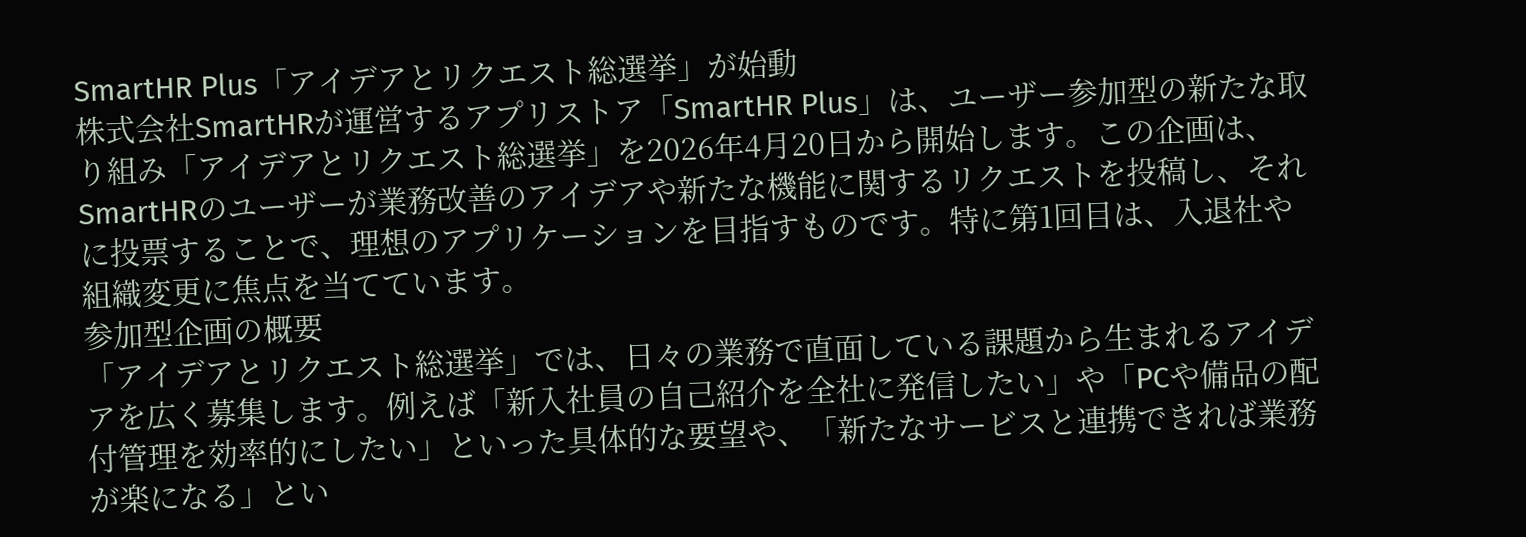SmartHR Plus「アイデアとリクエスト総選挙」が始動
株式会社SmartHRが運営するアプリストア「SmartHR Plus」は、ユーザー参加型の新たな取り組み「アイデアとリクエスト総選挙」を2026年4月20日から開始します。この企画は、SmartHRのユーザーが業務改善のアイデアや新たな機能に関するリクエストを投稿し、それに投票することで、理想のアプリケーションを目指すものです。特に第1回目は、入退社や組織変更に焦点を当てています。
参加型企画の概要
「アイデアとリクエスト総選挙」では、日々の業務で直面している課題から生まれるアイデアを広く募集します。例えば「新入社員の自己紹介を全社に発信したい」や「PCや備品の配付管理を効率的にしたい」といった具体的な要望や、「新たなサービスと連携できれば業務が楽になる」とい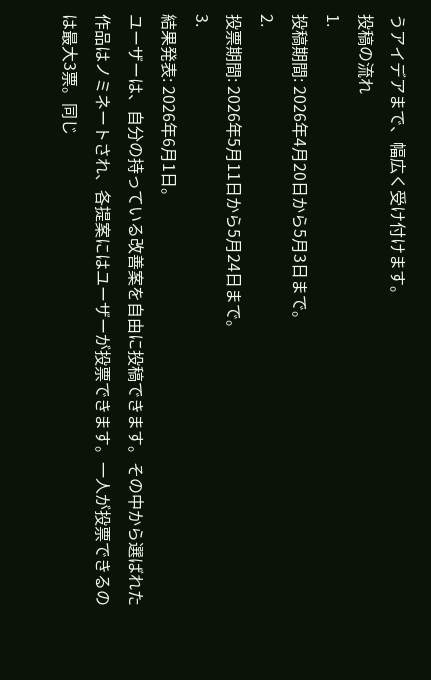うアイデアまで、幅広く受け付けます。
投稿の流れ
1.
投稿期間: 2026年4月20日から5月3日まで。
2.
投票期間: 2026年5月11日から5月24日まで。
3.
結果発表: 2026年6月1日。
ユーザーは、自分の持っている改善案を自由に投稿できます。その中から選ばれた作品はノミネートされ、各提案にはユーザーが投票できます。一人が投票できるのは最大3票。同じ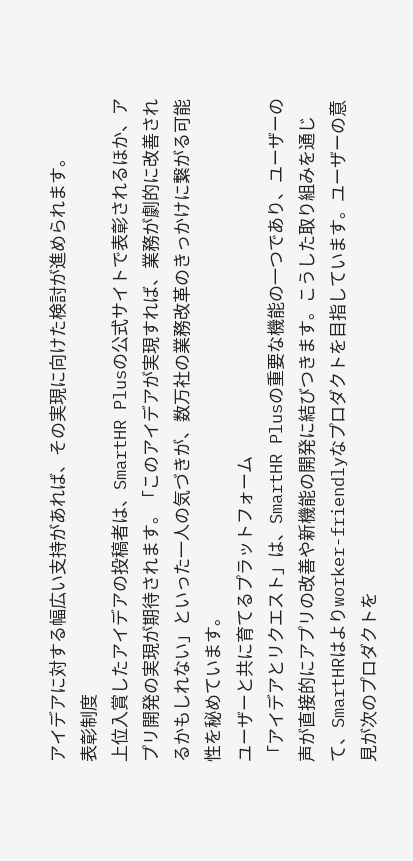アイデアに対する幅広い支持があれば、その実現に向けた検討が進められます。
表彰制度
上位入賞したアイデアの投稿者は、SmartHR Plusの公式サイトで表彰されるほか、アプリ開発の実現が期待されます。「このアイデアが実現すれば、業務が劇的に改善されるかもしれない」といった一人の気づきが、数万社の業務改革のきっかけに繋がる可能性を秘めています。
ユーザーと共に育てるプラットフォーム
「アイデアとリクエスト」は、SmartHR Plusの重要な機能の一つであり、ユーザーの声が直接的にアプリの改善や新機能の開発に結びつきます。こうした取り組みを通じて、SmartHRはよりworker-friendlyなプロダクトを目指しています。ユーザーの意見が次のプロダクトを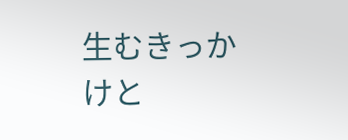生むきっかけと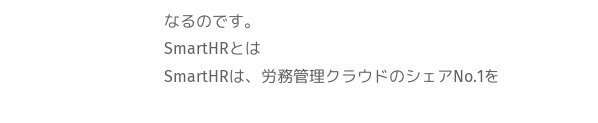なるのです。
SmartHRとは
SmartHRは、労務管理クラウドのシェアNo.1を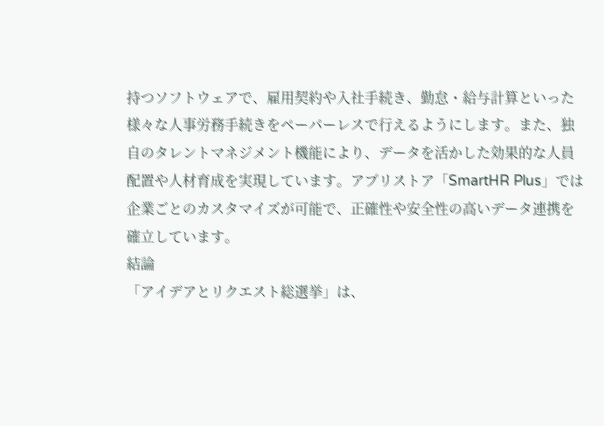持つソフトウェアで、雇用契約や入社手続き、勤怠・給与計算といった様々な人事労務手続きをペーパーレスで行えるようにします。また、独自のタレントマネジメント機能により、データを活かした効果的な人員配置や人材育成を実現しています。アプリストア「SmartHR Plus」では企業ごとのカスタマイズが可能で、正確性や安全性の高いデータ連携を確立しています。
結論
「アイデアとリクエスト総選挙」は、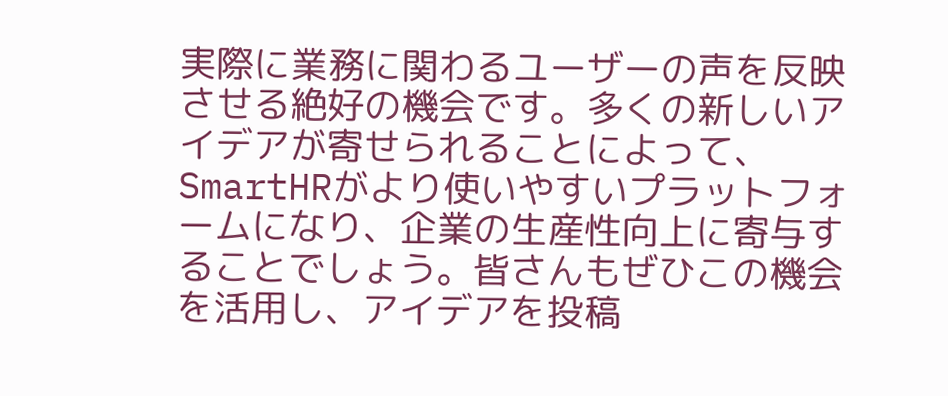実際に業務に関わるユーザーの声を反映させる絶好の機会です。多くの新しいアイデアが寄せられることによって、SmartHRがより使いやすいプラットフォームになり、企業の生産性向上に寄与することでしょう。皆さんもぜひこの機会を活用し、アイデアを投稿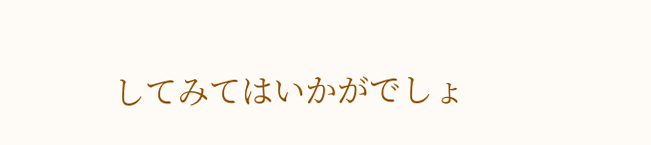してみてはいかがでしょ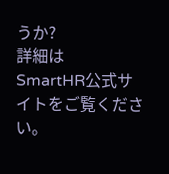うか?
詳細は
SmartHR公式サイトをご覧ください。